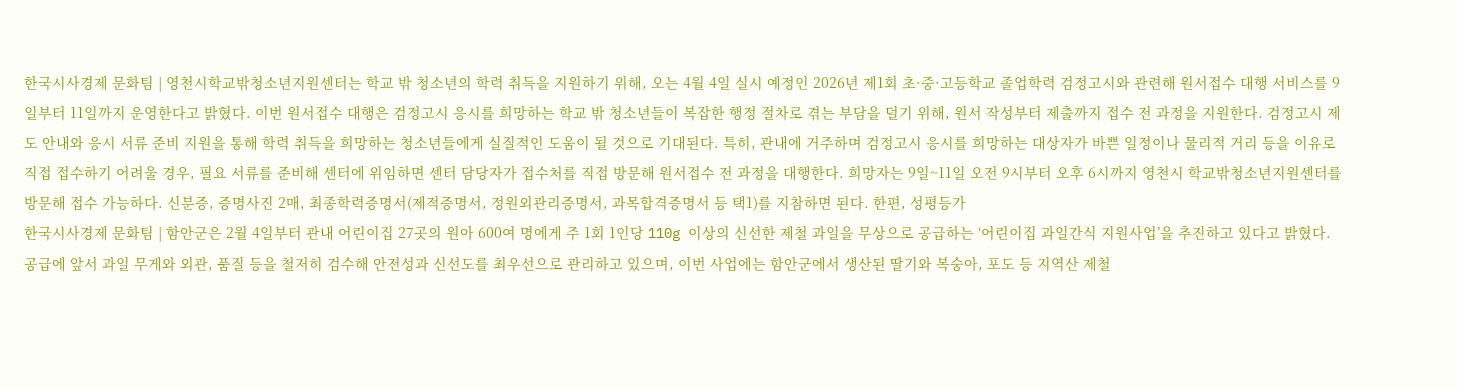한국시사경제 문화팀 | 영천시학교밖청소년지원센터는 학교 밖 청소년의 학력 취득을 지원하기 위해, 오는 4월 4일 실시 예정인 2026년 제1회 초·중·고등학교 졸업학력 검정고시와 관련해 원서접수 대행 서비스를 9일부터 11일까지 운영한다고 밝혔다. 이번 원서접수 대행은 검정고시 응시를 희망하는 학교 밖 청소년들이 복잡한 행정 절차로 겪는 부담을 덜기 위해, 원서 작성부터 제출까지 접수 전 과정을 지원한다. 검정고시 제도 안내와 응시 서류 준비 지원을 통해 학력 취득을 희망하는 청소년들에게 실질적인 도움이 될 것으로 기대된다. 특히, 관내에 거주하며 검정고시 응시를 희망하는 대상자가 바쁜 일정이나 물리적 거리 등을 이유로 직접 접수하기 어려울 경우, 필요 서류를 준비해 센터에 위임하면 센터 담당자가 접수처를 직접 방문해 원서접수 전 과정을 대행한다. 희망자는 9일~11일 오전 9시부터 오후 6시까지 영천시 학교밖청소년지원센터를 방문해 접수 가능하다. 신분증, 증명사진 2매, 최종학력증명서(제적증명서, 정원외관리증명서, 과목합격증명서 등 택1)를 지참하면 된다. 한편, 성평등가
한국시사경제 문화팀 | 함안군은 2월 4일부터 관내 어린이집 27곳의 원아 600여 명에게 주 1회 1인당 110g 이상의 신선한 제철 과일을 무상으로 공급하는 ‘어린이집 과일간식 지원사업’을 추진하고 있다고 밝혔다. 공급에 앞서 과일 무게와 외관, 품질 등을 철저히 검수해 안전성과 신선도를 최우선으로 관리하고 있으며, 이번 사업에는 함안군에서 생산된 딸기와 복숭아, 포도 등 지역산 제철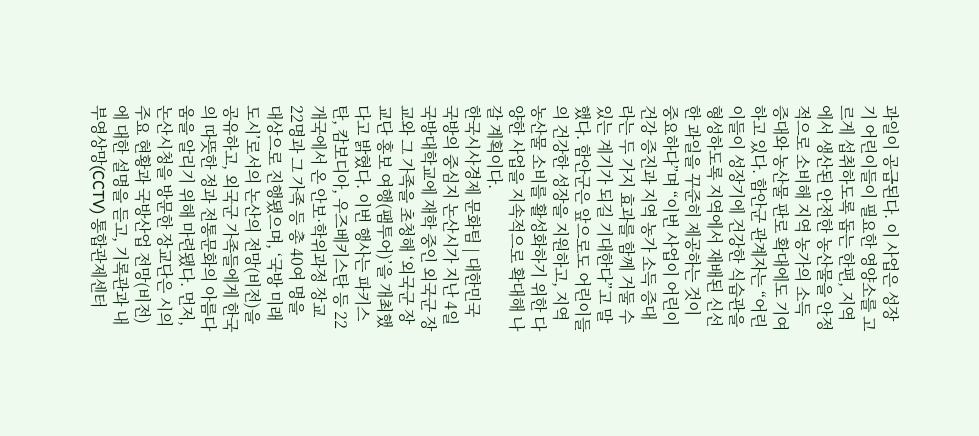과일이 공급된다. 이 사업은 성장기 어린이들이 필요한 영양소를 고르게 섭취하도록 돕는 한편, 지역에서 생산된 안전한 농산물을 안정적으로 소비해 지역 농가의 소득 증대와 농산물 판로 확대에도 기여하고 있다. 함안군 관계자는 “어린이들이 성장기에 건강한 식습관을 형성하도록 지역에서 재배된 신선한 과일을 꾸준히 제공하는 것이 중요하다”며 “이번 사업이 어린이 건강 증진과 지역 농가 소득 증대라는 두 가지 효과를 함께 거둘 수 있는 계기가 되길 기대한다”고 말했다. 함안군은 앞으로도 어린이들의 건강한 성장을 지원하고, 지역 농산물 소비를 활성화하기 위한 다양한 사업을 지속적으로 확대해 나갈 계획이다.
한국시사경제 문화팀 | 대한민국 국방의 중심지 논산시가 지난 4일 국방대학교에 재학 중인 외국군 장교와 그 가족을 초청해 ‘외국군 장교단 홍보 여행(팸투어)’을 개최했다고 밝혔다. 이번 행사는 파키스탄, 캄보디아, 우즈베키스탄 등 22개국에서 온 안보·학위과정 장교 22명과 그 가족 등 총 40여 명을 대상으로 진행됐으며, ‘국방 미래 도시’로서의 논산의 전망(비전)을 공유하고, 외국군 가족들에게 한국의 따뜻한 정과 전통문화의 아름다움을 알리기 위해 마련됐다. 먼저, 논산시청을 방문한 장교단은 시의 주요 현황과 국방산업 전망(비전)에 대한 설명을 듣고, 기록관과 내부영상망(CCTV) 통합관제센터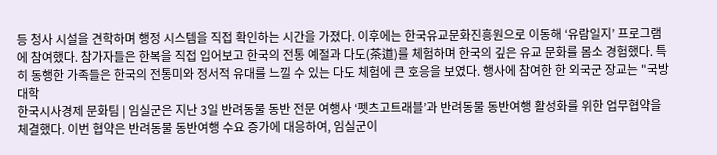등 청사 시설을 견학하며 행정 시스템을 직접 확인하는 시간을 가졌다. 이후에는 한국유교문화진흥원으로 이동해 ‘유람일지’ 프로그램에 참여했다. 참가자들은 한복을 직접 입어보고 한국의 전통 예절과 다도(茶道)를 체험하며 한국의 깊은 유교 문화를 몸소 경험했다. 특히 동행한 가족들은 한국의 전통미와 정서적 유대를 느낄 수 있는 다도 체험에 큰 호응을 보였다. 행사에 참여한 한 외국군 장교는 "국방대학
한국시사경제 문화팀 | 임실군은 지난 3일 반려동물 동반 전문 여행사 ‘펫츠고트래블’과 반려동물 동반여행 활성화를 위한 업무협약을 체결했다. 이번 협약은 반려동물 동반여행 수요 증가에 대응하여, 임실군이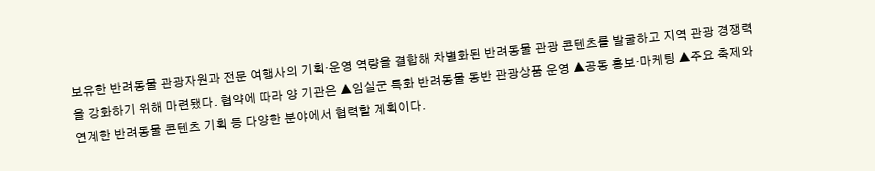보유한 반려동물 관광자원과 전문 여행사의 기획·운영 역량을 결합해 차별화된 반려동물 관광 콘텐츠를 발굴하고 지역 관광 경쟁력을 강화하기 위해 마련됐다. 협약에 따라 양 기관은 ▲임실군 특화 반려동물 동반 관광상품 운영 ▲공동 홍보·마케팅 ▲주요 축제와 연계한 반려동물 콘텐츠 기획 등 다양한 분야에서 협력할 계획이다.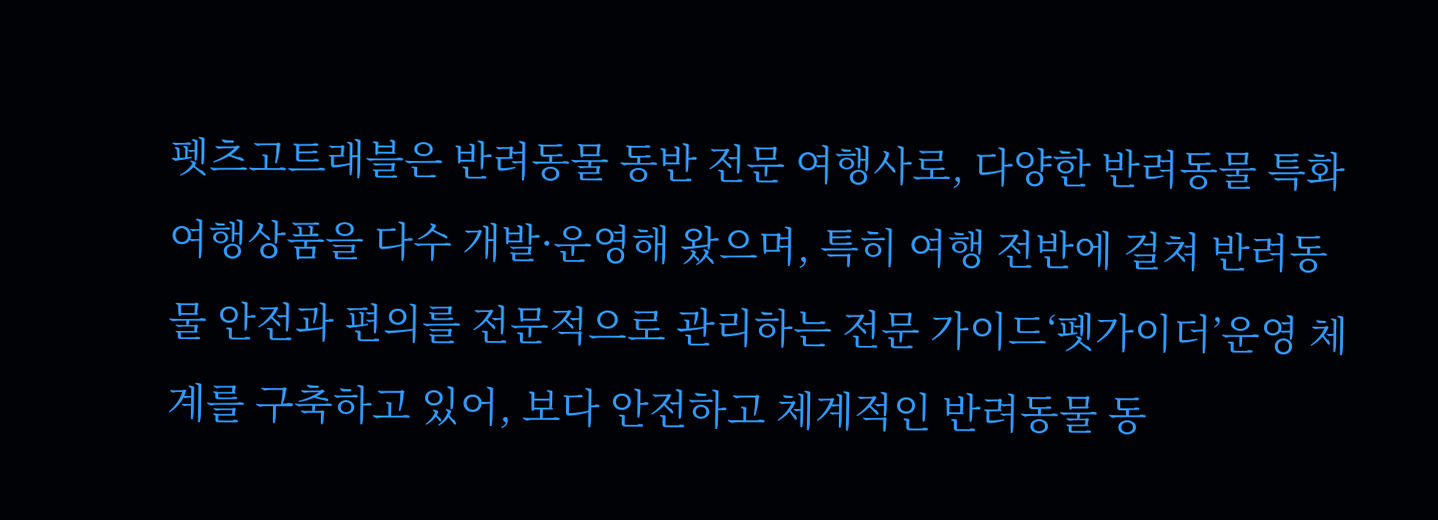펫츠고트래블은 반려동물 동반 전문 여행사로, 다양한 반려동물 특화 여행상품을 다수 개발·운영해 왔으며, 특히 여행 전반에 걸쳐 반려동물 안전과 편의를 전문적으로 관리하는 전문 가이드‘펫가이더’운영 체계를 구축하고 있어, 보다 안전하고 체계적인 반려동물 동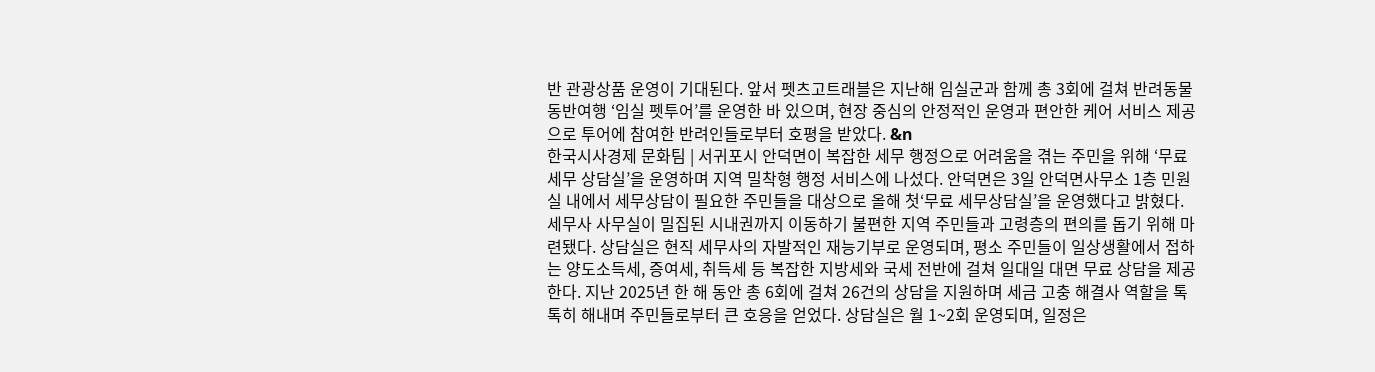반 관광상품 운영이 기대된다. 앞서 펫츠고트래블은 지난해 임실군과 함께 총 3회에 걸쳐 반려동물 동반여행 ‘임실 펫투어’를 운영한 바 있으며, 현장 중심의 안정적인 운영과 편안한 케어 서비스 제공으로 투어에 참여한 반려인들로부터 호평을 받았다. &n
한국시사경제 문화팀 | 서귀포시 안덕면이 복잡한 세무 행정으로 어려움을 겪는 주민을 위해 ‘무료 세무 상담실’을 운영하며 지역 밀착형 행정 서비스에 나섰다. 안덕면은 3일 안덕면사무소 1층 민원실 내에서 세무상담이 필요한 주민들을 대상으로 올해 첫‘무료 세무상담실’을 운영했다고 밝혔다. 세무사 사무실이 밀집된 시내권까지 이동하기 불편한 지역 주민들과 고령층의 편의를 돕기 위해 마련됐다. 상담실은 현직 세무사의 자발적인 재능기부로 운영되며, 평소 주민들이 일상생활에서 접하는 양도소득세, 증여세, 취득세 등 복잡한 지방세와 국세 전반에 걸쳐 일대일 대면 무료 상담을 제공한다. 지난 2025년 한 해 동안 총 6회에 걸쳐 26건의 상담을 지원하며 세금 고충 해결사 역할을 톡톡히 해내며 주민들로부터 큰 호응을 얻었다. 상담실은 월 1~2회 운영되며, 일정은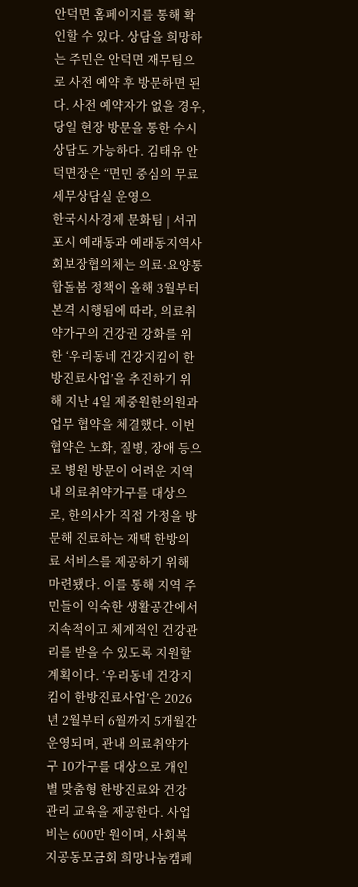안덕면 홈페이지를 통해 확인할 수 있다. 상담을 희망하는 주민은 안덕면 재무팀으로 사전 예약 후 방문하면 된다. 사전 예약자가 없을 경우, 당일 현장 방문을 통한 수시 상담도 가능하다. 김태유 안덕면장은 “면민 중심의 무료 세무상담실 운영으
한국시사경제 문화팀 | 서귀포시 예래동과 예래동지역사회보장협의체는 의료·요양통합돌봄 정책이 올해 3월부터 본격 시행됨에 따라, 의료취약가구의 건강권 강화를 위한 ‘우리동네 건강지킴이 한방진료사업’을 추진하기 위해 지난 4일 제중원한의원과 업무 협약을 체결했다. 이번 협약은 노화, 질병, 장애 등으로 병원 방문이 어려운 지역 내 의료취약가구를 대상으로, 한의사가 직접 가정을 방문해 진료하는 재택 한방의료 서비스를 제공하기 위해 마련됐다. 이를 통해 지역 주민들이 익숙한 생활공간에서 지속적이고 체계적인 건강관리를 받을 수 있도록 지원할 계획이다. ‘우리동네 건강지킴이 한방진료사업’은 2026년 2월부터 6월까지 5개월간 운영되며, 관내 의료취약가구 10가구를 대상으로 개인별 맞춤형 한방진료와 건강관리 교육을 제공한다. 사업비는 600만 원이며, 사회복지공동모금회 희망나눔캠페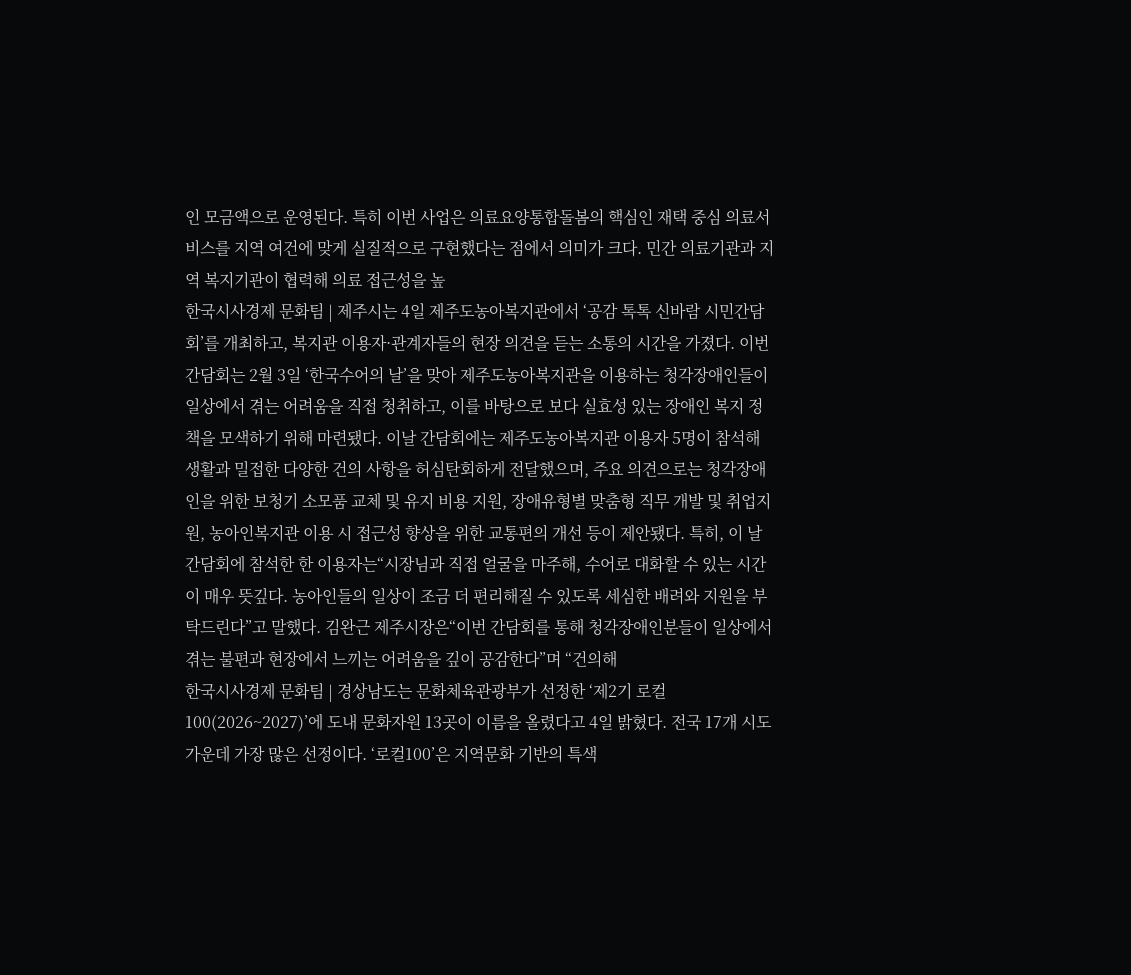인 모금액으로 운영된다. 특히 이번 사업은 의료요양통합돌봄의 핵심인 재택 중심 의료서비스를 지역 여건에 맞게 실질적으로 구현했다는 점에서 의미가 크다. 민간 의료기관과 지역 복지기관이 협력해 의료 접근성을 높
한국시사경제 문화팀 | 제주시는 4일 제주도농아복지관에서 ‘공감 톡톡 신바람 시민간담회’를 개최하고, 복지관 이용자·관계자들의 현장 의견을 듣는 소통의 시간을 가졌다. 이번 간담회는 2월 3일 ‘한국수어의 날’을 맞아 제주도농아복지관을 이용하는 청각장애인들이 일상에서 겪는 어려움을 직접 청취하고, 이를 바탕으로 보다 실효성 있는 장애인 복지 정책을 모색하기 위해 마련됐다. 이날 간담회에는 제주도농아복지관 이용자 5명이 참석해 생활과 밀접한 다양한 건의 사항을 허심탄회하게 전달했으며, 주요 의견으로는 청각장애인을 위한 보청기 소모품 교체 및 유지 비용 지원, 장애유형별 맞춤형 직무 개발 및 취업지원, 농아인복지관 이용 시 접근성 향상을 위한 교통편의 개선 등이 제안됐다. 특히, 이 날 간담회에 참석한 한 이용자는“시장님과 직접 얼굴을 마주해, 수어로 대화할 수 있는 시간이 매우 뜻깊다. 농아인들의 일상이 조금 더 편리해질 수 있도록 세심한 배려와 지원을 부탁드린다”고 말했다. 김완근 제주시장은“이번 간담회를 통해 청각장애인분들이 일상에서 겪는 불편과 현장에서 느끼는 어려움을 깊이 공감한다”며 “건의해
한국시사경제 문화팀 | 경상남도는 문화체육관광부가 선정한 ‘제2기 로컬100(2026~2027)’에 도내 문화자원 13곳이 이름을 올렸다고 4일 밝혔다. 전국 17개 시도 가운데 가장 많은 선정이다. ‘로컬100’은 지역문화 기반의 특색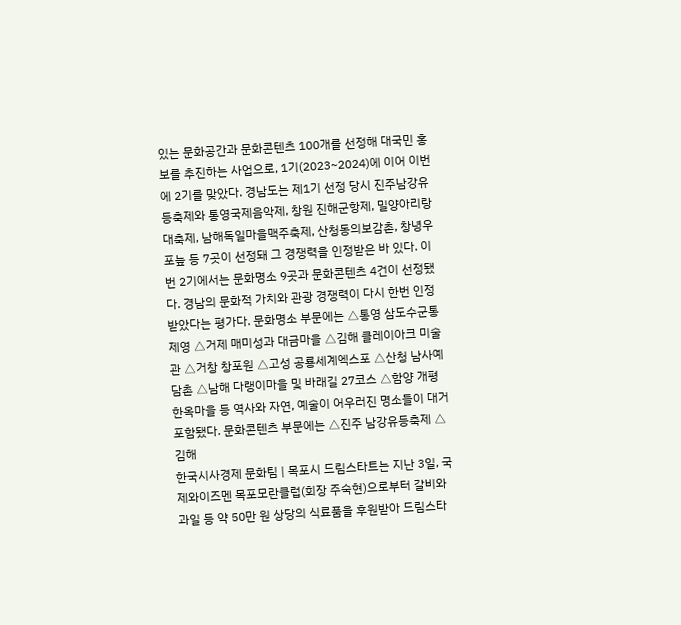있는 문화공간과 문화콘텐츠 100개를 선정해 대국민 홍보를 추진하는 사업으로, 1기(2023~2024)에 이어 이번에 2기를 맞았다. 경남도는 제1기 선정 당시 진주남강유등축제와 통영국제음악제, 창원 진해군항제, 밀양아리랑대축제, 남해독일마을맥주축제, 산청동의보감촌, 창녕우포늪 등 7곳이 선정돼 그 경쟁력을 인정받은 바 있다. 이번 2기에서는 문화명소 9곳과 문화콘텐츠 4건이 선정됐다. 경남의 문화적 가치와 관광 경쟁력이 다시 한번 인정받았다는 평가다. 문화명소 부문에는 △통영 삼도수군통제영 △거제 매미성과 대금마을 △김해 클레이아크 미술관 △거창 창포원 △고성 공룡세계엑스포 △산청 남사예담촌 △남해 다랭이마을 및 바래길 27코스 △함양 개평한옥마을 등 역사와 자연, 예술이 어우러진 명소들이 대거 포함됐다. 문화콘텐츠 부문에는 △진주 남강유등축제 △김해
한국시사경제 문화팀 | 목포시 드림스타트는 지난 3일, 국제와이즈멘 목포모란클럽(회장 주숙현)으로부터 갈비와 과일 등 약 50만 원 상당의 식료품을 후원받아 드림스타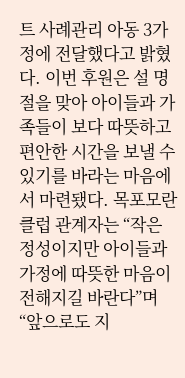트 사례관리 아동 3가정에 전달했다고 밝혔다. 이번 후원은 설 명절을 맞아 아이들과 가족들이 보다 따뜻하고 편안한 시간을 보낼 수 있기를 바라는 마음에서 마련됐다. 목포모란클럽 관계자는 “작은 정성이지만 아이들과 가정에 따뜻한 마음이 전해지길 바란다”며 “앞으로도 지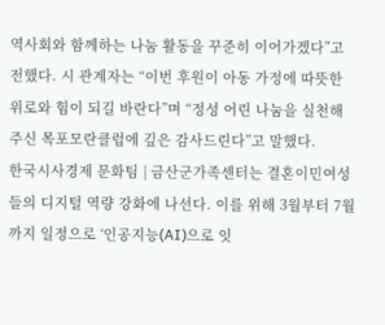역사회와 함께하는 나눔 활동을 꾸준히 이어가겠다”고 전했다. 시 관계자는 “이번 후원이 아동 가정에 따뜻한 위로와 힘이 되길 바란다”며 “정성 어린 나눔을 실천해 주신 목포모란클럽에 깊은 감사드린다”고 말했다.
한국시사경제 문화팀 | 금산군가족센터는 결혼이민여성들의 디지털 역량 강화에 나선다. 이를 위해 3월부터 7월까지 일정으로 ‘인공지능(AI)으로 잇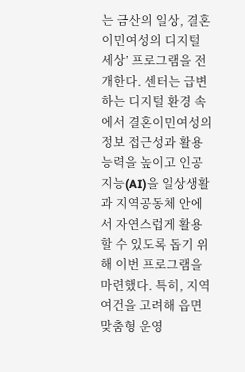는 금산의 일상, 결혼이민여성의 디지털 세상’ 프로그램을 전개한다. 센터는 급변하는 디지털 환경 속에서 결혼이민여성의 정보 접근성과 활용 능력을 높이고 인공지능(AI)을 일상생활과 지역공동체 안에서 자연스럽게 활용할 수 있도록 돕기 위해 이번 프로그램을 마련했다. 특히, 지역 여건을 고려해 읍면 맞춤형 운영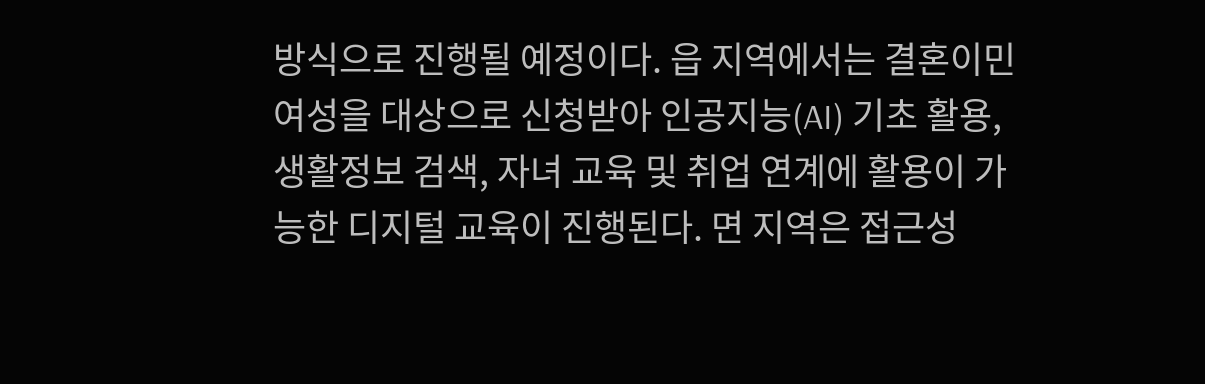방식으로 진행될 예정이다. 읍 지역에서는 결혼이민여성을 대상으로 신청받아 인공지능(AI) 기초 활용, 생활정보 검색, 자녀 교육 및 취업 연계에 활용이 가능한 디지털 교육이 진행된다. 면 지역은 접근성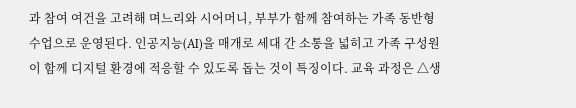과 참여 여건을 고려해 며느리와 시어머니, 부부가 함께 참여하는 가족 동반형 수업으로 운영된다. 인공지능(AI)을 매개로 세대 간 소통을 넓히고 가족 구성원이 함께 디지털 환경에 적응할 수 있도록 돕는 것이 특징이다. 교육 과정은 △생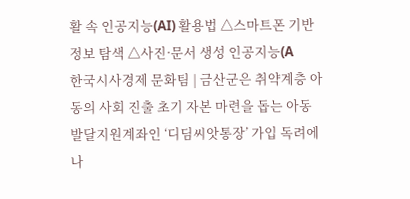활 속 인공지능(AI) 활용법 △스마트폰 기반 정보 탐색 △사진·문서 생성 인공지능(A
한국시사경제 문화팀 | 금산군은 취약계층 아동의 사회 진출 초기 자본 마련을 돕는 아동발달지원계좌인 ‘디딤씨앗통장’ 가입 독려에 나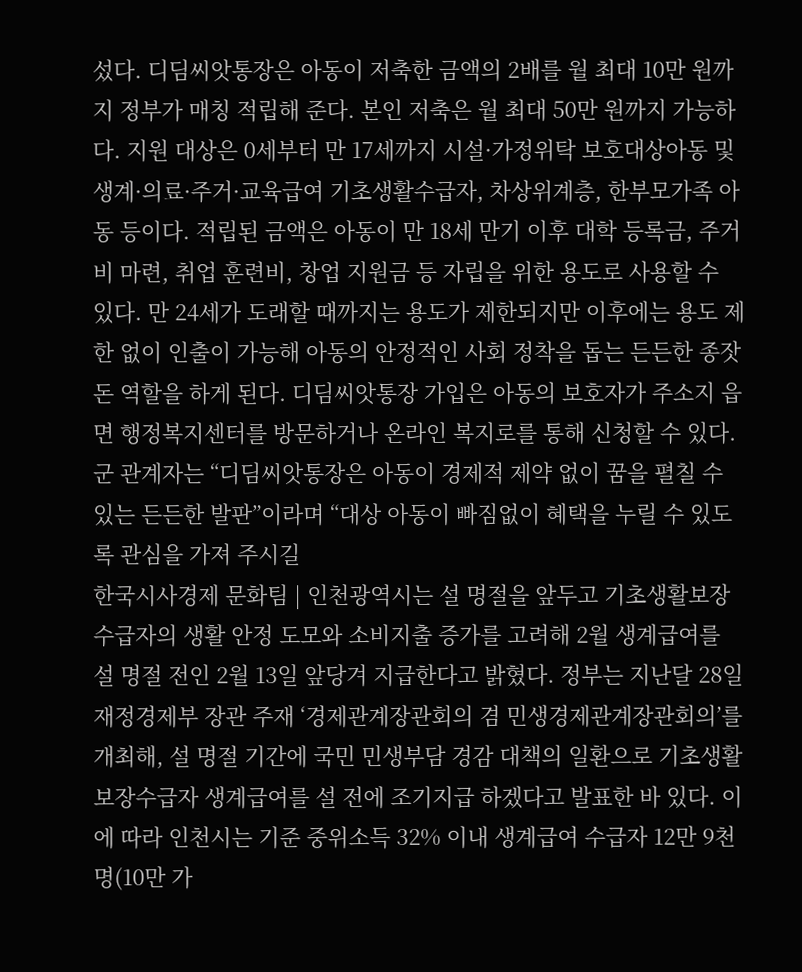섰다. 디딤씨앗통장은 아동이 저축한 금액의 2배를 월 최대 10만 원까지 정부가 매칭 적립해 준다. 본인 저축은 월 최대 50만 원까지 가능하다. 지원 대상은 0세부터 만 17세까지 시설·가정위탁 보호대상아동 및 생계·의료·주거·교육급여 기초생활수급자, 차상위계층, 한부모가족 아동 등이다. 적립된 금액은 아동이 만 18세 만기 이후 대학 등록금, 주거비 마련, 취업 훈련비, 창업 지원금 등 자립을 위한 용도로 사용할 수 있다. 만 24세가 도래할 때까지는 용도가 제한되지만 이후에는 용도 제한 없이 인출이 가능해 아동의 안정적인 사회 정착을 돕는 든든한 종잣돈 역할을 하게 된다. 디딤씨앗통장 가입은 아동의 보호자가 주소지 읍면 행정복지센터를 방문하거나 온라인 복지로를 통해 신청할 수 있다. 군 관계자는 “디딤씨앗통장은 아동이 경제적 제약 없이 꿈을 펼칠 수 있는 든든한 발판”이라며 “대상 아동이 빠짐없이 혜택을 누릴 수 있도록 관심을 가져 주시길
한국시사경제 문화팀 | 인천광역시는 설 명절을 앞두고 기초생활보장수급자의 생활 안정 도모와 소비지출 증가를 고려해 2월 생계급여를 설 명절 전인 2월 13일 앞당겨 지급한다고 밝혔다. 정부는 지난달 28일 재정경제부 장관 주재 ‘경제관계장관회의 겸 민생경제관계장관회의’를 개최해, 설 명절 기간에 국민 민생부담 경감 대책의 일환으로 기초생활보장수급자 생계급여를 설 전에 조기지급 하겠다고 발표한 바 있다. 이에 따라 인천시는 기준 중위소득 32% 이내 생계급여 수급자 12만 9천 명(10만 가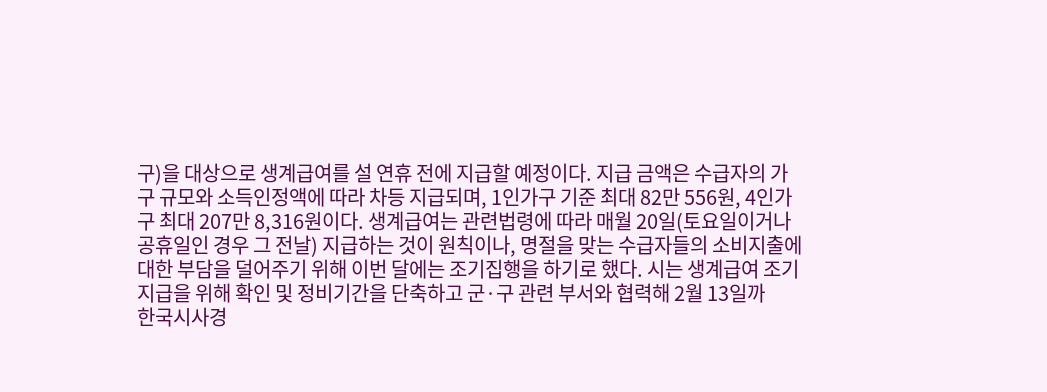구)을 대상으로 생계급여를 설 연휴 전에 지급할 예정이다. 지급 금액은 수급자의 가구 규모와 소득인정액에 따라 차등 지급되며, 1인가구 기준 최대 82만 556원, 4인가구 최대 207만 8,316원이다. 생계급여는 관련법령에 따라 매월 20일(토요일이거나 공휴일인 경우 그 전날) 지급하는 것이 원칙이나, 명절을 맞는 수급자들의 소비지출에 대한 부담을 덜어주기 위해 이번 달에는 조기집행을 하기로 했다. 시는 생계급여 조기 지급을 위해 확인 및 정비기간을 단축하고 군·구 관련 부서와 협력해 2월 13일까
한국시사경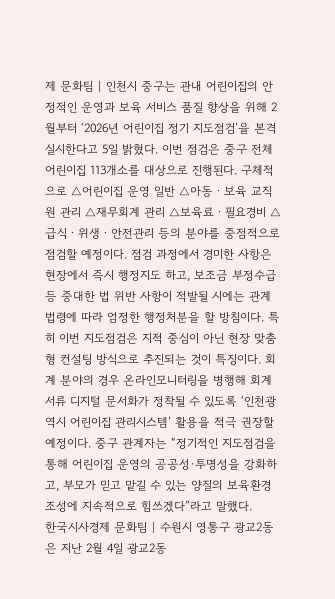제 문화팀 | 인천시 중구는 관내 어린이집의 안정적인 운영과 보육 서비스 품질 향상을 위해 2월부터 ‘2026년 어린이집 정기 지도점검’을 본격 실시한다고 5일 밝혔다. 이번 점검은 중구 전체 어린이집 113개소를 대상으로 진행된다. 구체적으로 △어린이집 운영 일반 △아동ㆍ보육 교직원 관리 △재무회계 관리 △보육료ㆍ필요경비 △급식ㆍ위생ㆍ안전관리 등의 분야를 중점적으로 점검할 예정이다. 점검 과정에서 경미한 사항은 현장에서 즉시 행정지도 하고, 보조금 부정수급 등 중대한 법 위반 사항이 적발될 시에는 관계 법령에 따라 엄정한 행정처분을 할 방침이다. 특히 이번 지도점검은 지적 중심이 아닌 현장 맞춤형 컨설팅 방식으로 추진되는 것이 특징이다. 회계 분야의 경우 온라인모니터링을 병행해 회계서류 디지털 문서화가 정착될 수 있도록 ‘인천광역시 어린이집 관리시스템’ 활용을 적극 권장할 예정이다. 중구 관계자는 “정기적인 지도점검을 통해 어린이집 운영의 공공성·투명성을 강화하고, 부모가 믿고 맡길 수 있는 양질의 보육환경 조성에 지속적으로 힘쓰겠다”라고 말했다.
한국시사경제 문화팀 | 수원시 영통구 광교2동은 지난 2월 4일 광교2동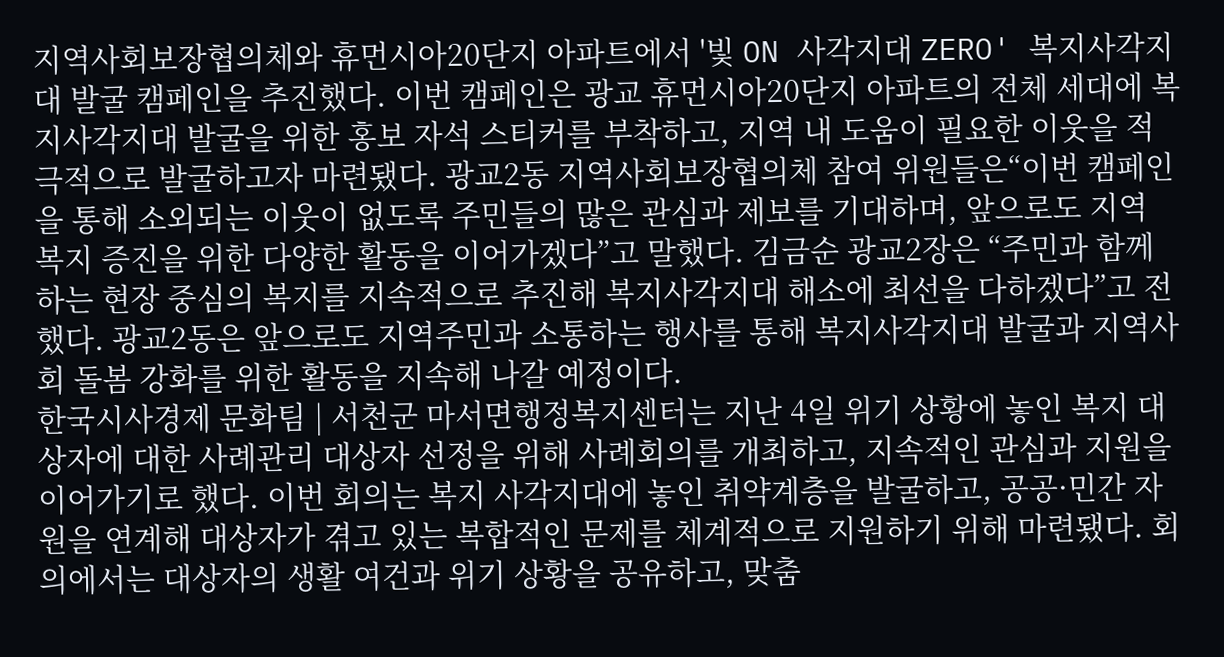지역사회보장협의체와 휴먼시아20단지 아파트에서 '빛 ON 사각지대 ZERO' 복지사각지대 발굴 캠페인을 추진했다. 이번 캠페인은 광교 휴먼시아20단지 아파트의 전체 세대에 복지사각지대 발굴을 위한 홍보 자석 스티커를 부착하고, 지역 내 도움이 필요한 이웃을 적극적으로 발굴하고자 마련됐다. 광교2동 지역사회보장협의체 참여 위원들은“이번 캠페인을 통해 소외되는 이웃이 없도록 주민들의 많은 관심과 제보를 기대하며, 앞으로도 지역 복지 증진을 위한 다양한 활동을 이어가겠다”고 말했다. 김금순 광교2장은 “주민과 함께하는 현장 중심의 복지를 지속적으로 추진해 복지사각지대 해소에 최선을 다하겠다”고 전했다. 광교2동은 앞으로도 지역주민과 소통하는 행사를 통해 복지사각지대 발굴과 지역사회 돌봄 강화를 위한 활동을 지속해 나갈 예정이다.
한국시사경제 문화팀 | 서천군 마서면행정복지센터는 지난 4일 위기 상황에 놓인 복지 대상자에 대한 사례관리 대상자 선정을 위해 사례회의를 개최하고, 지속적인 관심과 지원을 이어가기로 했다. 이번 회의는 복지 사각지대에 놓인 취약계층을 발굴하고, 공공·민간 자원을 연계해 대상자가 겪고 있는 복합적인 문제를 체계적으로 지원하기 위해 마련됐다. 회의에서는 대상자의 생활 여건과 위기 상황을 공유하고, 맞춤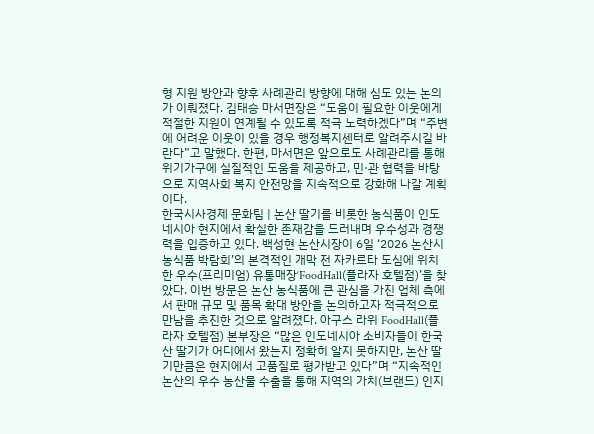형 지원 방안과 향후 사례관리 방향에 대해 심도 있는 논의가 이뤄졌다. 김태승 마서면장은 “도움이 필요한 이웃에게 적절한 지원이 연계될 수 있도록 적극 노력하겠다”며 “주변에 어려운 이웃이 있을 경우 행정복지센터로 알려주시길 바란다”고 말했다. 한편, 마서면은 앞으로도 사례관리를 통해 위기가구에 실질적인 도움을 제공하고, 민·관 협력을 바탕으로 지역사회 복지 안전망을 지속적으로 강화해 나갈 계획이다.
한국시사경제 문화팀 | 논산 딸기를 비롯한 농식품이 인도네시아 현지에서 확실한 존재감을 드러내며 우수성과 경쟁력을 입증하고 있다. 백성현 논산시장이 6일 ‘2026 논산시 농식품 박람회’의 본격적인 개막 전 자카르타 도심에 위치한 우수(프리미엄) 유통매장‘FoodHall(플라자 호텔점)’을 찾았다. 이번 방문은 논산 농식품에 큰 관심을 가진 업체 측에서 판매 규모 및 품목 확대 방안을 논의하고자 적극적으로 만남을 추진한 것으로 알려졌다. 아구스 라위 FoodHall(플라자 호텔점) 본부장은 “많은 인도네시아 소비자들이 한국산 딸기가 어디에서 왔는지 정확히 알지 못하지만, 논산 딸기만큼은 현지에서 고품질로 평가받고 있다”며 “지속적인 논산의 우수 농산물 수출을 통해 지역의 가치(브랜드) 인지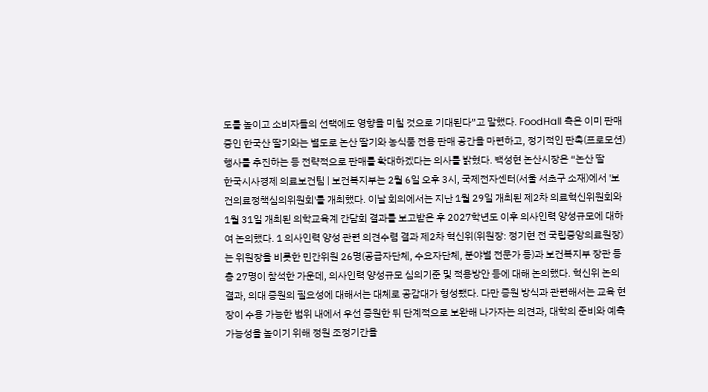도를 높이고 소비자들의 선택에도 영향을 미칠 것으로 기대된다”고 말했다. FoodHall 측은 이미 판매 중인 한국산 딸기와는 별도로 논산 딸기와 농식품 전용 판매 공간을 마련하고, 정기적인 판촉(프로모션) 행사를 추진하는 등 전략적으로 판매를 확대하겠다는 의사를 밝혔다. 백성현 논산시장은 “논산 딸
한국시사경제 의료보건팀 | 보건복지부는 2월 6일 오후 3시, 국제전자센터(서울 서초구 소재)에서 '보건의료정책심의위원회'를 개최했다. 이날 회의에서는 지난 1월 29일 개최된 제2차 의료혁신위원회와 1월 31일 개최된 의학교육계 간담회 결과를 보고받은 후 2027학년도 이후 의사인력 양성규모에 대하여 논의했다. 1 의사인력 양성 관련 의견수렴 결과 제2차 혁신위(위원장: 정기현 전 국립중앙의료원장)는 위원장을 비롯한 민간위원 26명(공급자단체, 수요자단체, 분야별 전문가 등)과 보건복지부 장관 등 총 27명이 참석한 가운데, 의사인력 양성규모 심의기준 및 적용방안 등에 대해 논의했다. 혁신위 논의 결과, 의대 증원의 필요성에 대해서는 대체로 공감대가 형성됐다. 다만 증원 방식과 관련해서는 교육 현장이 수용 가능한 범위 내에서 우선 증원한 뒤 단계적으로 보완해 나가자는 의견과, 대학의 준비와 예측가능성을 높이기 위해 정원 조정기간을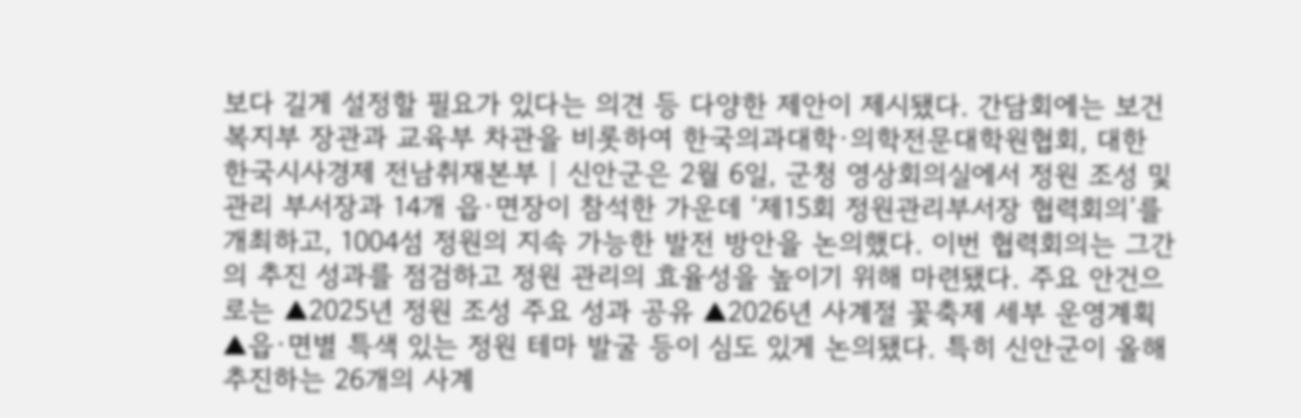보다 길게 설정할 필요가 있다는 의견 등 다양한 제안이 제시됐다. 간담회에는 보건복지부 장관과 교육부 차관을 비롯하여 한국의과대학·의학전문대학원협회, 대한
한국시사경제 전남취재본부 | 신안군은 2월 6일, 군청 영상회의실에서 정원 조성 및 관리 부서장과 14개 읍·면장이 참석한 가운데 ‘제15회 정원관리부서장 협력회의’를 개최하고, 1004섬 정원의 지속 가능한 발전 방안을 논의했다. 이번 협력회의는 그간의 추진 성과를 점검하고 정원 관리의 효율성을 높이기 위해 마련됐다. 주요 안건으로는 ▲2025년 정원 조성 주요 성과 공유 ▲2026년 사계절 꽃축제 세부 운영계획 ▲읍·면별 특색 있는 정원 테마 발굴 등이 심도 있게 논의됐다. 특히 신안군이 올해 추진하는 26개의 사계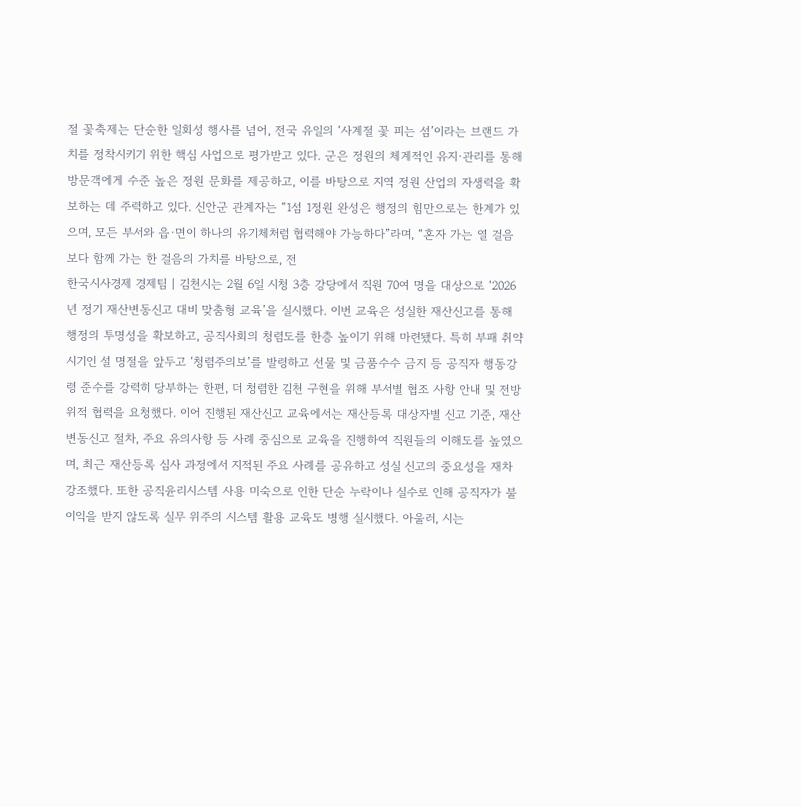절 꽃축제는 단순한 일회성 행사를 넘어, 전국 유일의 ‘사계절 꽃 피는 섬’이라는 브랜드 가치를 정착시키기 위한 핵심 사업으로 평가받고 있다. 군은 정원의 체계적인 유지·관리를 통해 방문객에게 수준 높은 정원 문화를 제공하고, 이를 바탕으로 지역 정원 산업의 자생력을 확보하는 데 주력하고 있다. 신안군 관계자는 “1섬 1정원 완성은 행정의 힘만으로는 한계가 있으며, 모든 부서와 읍·면이 하나의 유기체처럼 협력해야 가능하다”라며, “혼자 가는 열 걸음보다 함께 가는 한 걸음의 가치를 바탕으로, 전
한국시사경제 경제팀 | 김천시는 2월 6일 시청 3층 강당에서 직원 70여 명을 대상으로 ‘2026년 정기 재산변동신고 대비 맞춤형 교육’을 실시했다. 이번 교육은 성실한 재산신고를 통해 행정의 투명성을 확보하고, 공직사회의 청렴도를 한층 높이기 위해 마련됐다. 특히 부패 취약 시기인 설 명절을 앞두고 ‘청렴주의보’를 발령하고 선물 및 금품수수 금지 등 공직자 행동강령 준수를 강력히 당부하는 한편, 더 청렴한 김천 구현을 위해 부서별 협조 사항 안내 및 전방위적 협력을 요청했다. 이어 진행된 재산신고 교육에서는 재산등록 대상자별 신고 기준, 재산변동신고 절차, 주요 유의사항 등 사례 중심으로 교육을 진행하여 직원들의 이해도를 높였으며, 최근 재산등록 심사 과정에서 지적된 주요 사례를 공유하고 성실 신고의 중요성을 재차 강조했다. 또한 공직윤리시스템 사용 미숙으로 인한 단순 누락이나 실수로 인해 공직자가 불이익을 받지 않도록 실무 위주의 시스템 활용 교육도 병행 실시했다. 아울러, 시는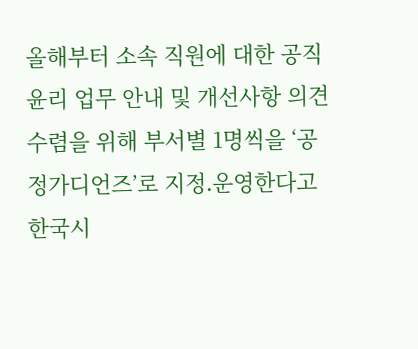올해부터 소속 직원에 대한 공직윤리 업무 안내 및 개선사항 의견 수렴을 위해 부서별 1명씩을 ‘공정가디언즈’로 지정․운영한다고
한국시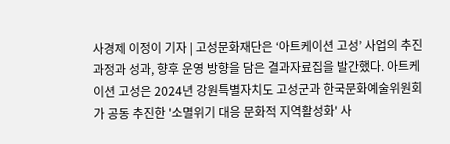사경제 이정이 기자 | 고성문화재단은 ‘아트케이션 고성’ 사업의 추진 과정과 성과, 향후 운영 방향을 담은 결과자료집을 발간했다. 아트케이션 고성은 2024년 강원특별자치도 고성군과 한국문화예술위원회가 공동 추진한 '소멸위기 대응 문화적 지역활성화' 사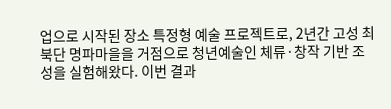업으로 시작된 장소 특정형 예술 프로젝트로, 2년간 고성 최북단 명파마을을 거점으로 청년예술인 체류·창작 기반 조성을 실험해왔다. 이번 결과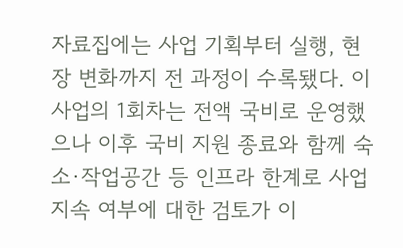자료집에는 사업 기획부터 실행, 현장 변화까지 전 과정이 수록됐다. 이 사업의 1회차는 전액 국비로 운영했으나 이후 국비 지원 종료와 함께 숙소·작업공간 등 인프라 한계로 사업 지속 여부에 대한 검토가 이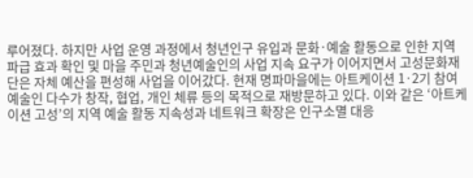루어졌다. 하지만 사업 운영 과정에서 청년인구 유입과 문화·예술 활동으로 인한 지역 파급 효과 확인 및 마을 주민과 청년예술인의 사업 지속 요구가 이어지면서 고성문화재단은 자체 예산을 편성해 사업을 이어갔다. 현재 명파마을에는 아트케이션 1·2기 참여 예술인 다수가 창작, 협업, 개인 체류 등의 목적으로 재방문하고 있다. 이와 같은 ‘아트케이션 고성’의 지역 예술 활동 지속성과 네트워크 확장은 인구소멸 대응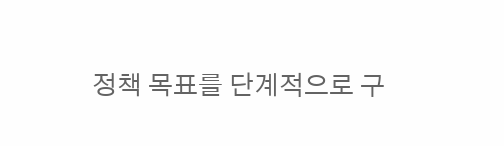정책 목표를 단계적으로 구